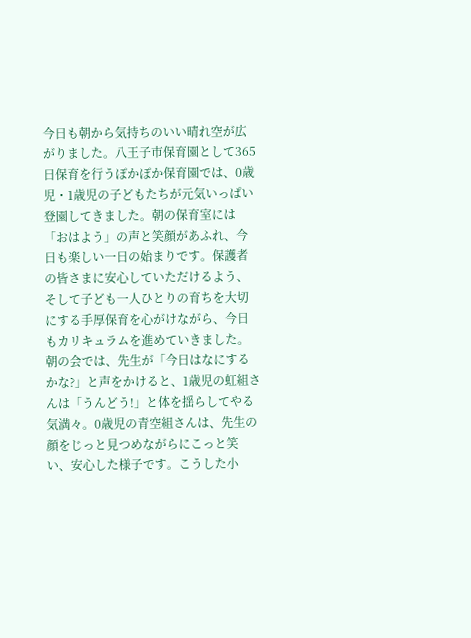今日も朝から気持ちのいい晴れ空が広がりました。八王子市保育園として365日保育を行うぽかぽか保育園では、0歳児・1歳児の子どもたちが元気いっぱい登園してきました。朝の保育室には「おはよう」の声と笑顔があふれ、今日も楽しい一日の始まりです。保護者の皆さまに安心していただけるよう、そして子ども一人ひとりの育ちを大切にする手厚保育を心がけながら、今日もカリキュラムを進めていきました。
朝の会では、先生が「今日はなにするかな?」と声をかけると、1歳児の虹組さんは「うんどう!」と体を揺らしてやる気満々。0歳児の青空組さんは、先生の顔をじっと見つめながらにこっと笑い、安心した様子です。こうした小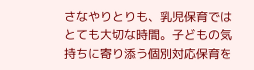さなやりとりも、乳児保育ではとても大切な時間。子どもの気持ちに寄り添う個別対応保育を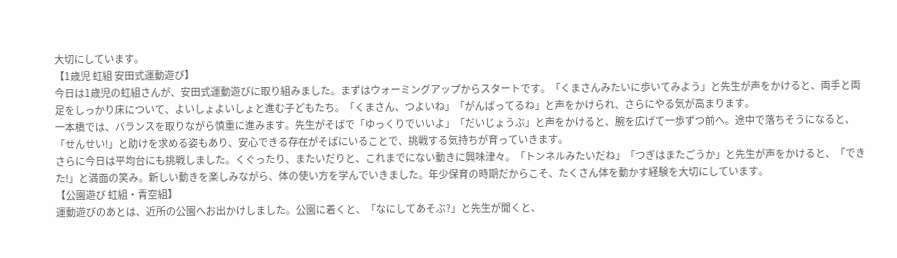大切にしています。
【1歳児 虹組 安田式運動遊び】
今日は1歳児の虹組さんが、安田式運動遊びに取り組みました。まずはウォーミングアップからスタートです。「くまさんみたいに歩いてみよう」と先生が声をかけると、両手と両足をしっかり床について、よいしょよいしょと進む子どもたち。「くまさん、つよいね」「がんばってるね」と声をかけられ、さらにやる気が高まります。
一本橋では、バランスを取りながら慎重に進みます。先生がそばで「ゆっくりでいいよ」「だいじょうぶ」と声をかけると、腕を広げて一歩ずつ前へ。途中で落ちそうになると、「せんせい!」と助けを求める姿もあり、安心できる存在がそばにいることで、挑戦する気持ちが育っていきます。
さらに今日は平均台にも挑戦しました。くぐったり、またいだりと、これまでにない動きに興味津々。「トンネルみたいだね」「つぎはまたごうか」と先生が声をかけると、「できた!」と満面の笑み。新しい動きを楽しみながら、体の使い方を学んでいきました。年少保育の時期だからこそ、たくさん体を動かす経験を大切にしています。
【公園遊び 虹組・青空組】
運動遊びのあとは、近所の公園へお出かけしました。公園に着くと、「なにしてあそぶ?」と先生が聞くと、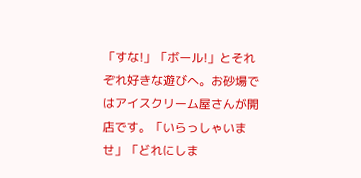「すな!」「ボール!」とそれぞれ好きな遊びへ。お砂場ではアイスクリーム屋さんが開店です。「いらっしゃいませ」「どれにしま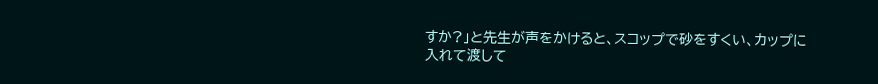すか?」と先生が声をかけると、スコップで砂をすくい、カップに入れて渡して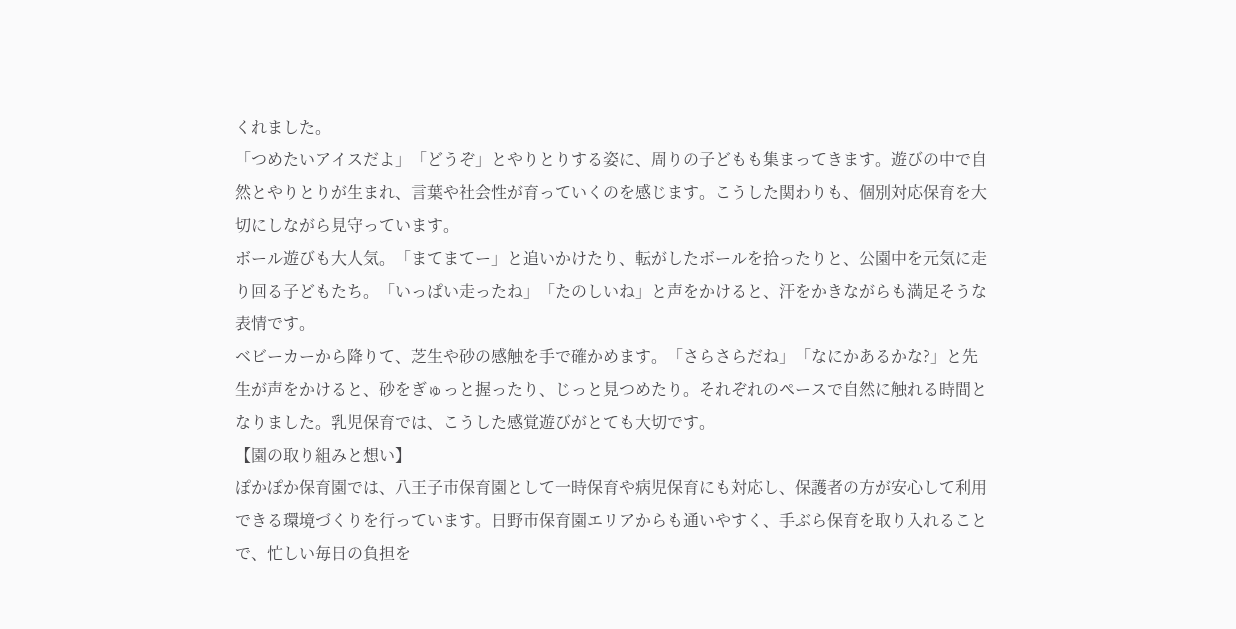くれました。
「つめたいアイスだよ」「どうぞ」とやりとりする姿に、周りの子どもも集まってきます。遊びの中で自然とやりとりが生まれ、言葉や社会性が育っていくのを感じます。こうした関わりも、個別対応保育を大切にしながら見守っています。
ボール遊びも大人気。「まてまてー」と追いかけたり、転がしたボールを拾ったりと、公園中を元気に走り回る子どもたち。「いっぱい走ったね」「たのしいね」と声をかけると、汗をかきながらも満足そうな表情です。
ベビーカーから降りて、芝生や砂の感触を手で確かめます。「さらさらだね」「なにかあるかな?」と先生が声をかけると、砂をぎゅっと握ったり、じっと見つめたり。それぞれのペースで自然に触れる時間となりました。乳児保育では、こうした感覚遊びがとても大切です。
【園の取り組みと想い】
ぽかぽか保育園では、八王子市保育園として一時保育や病児保育にも対応し、保護者の方が安心して利用できる環境づくりを行っています。日野市保育園エリアからも通いやすく、手ぶら保育を取り入れることで、忙しい毎日の負担を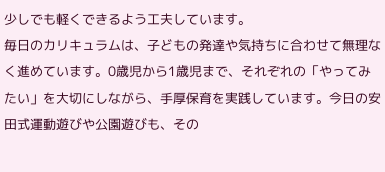少しでも軽くできるよう工夫しています。
毎日のカリキュラムは、子どもの発達や気持ちに合わせて無理なく進めています。0歳児から1歳児まで、それぞれの「やってみたい」を大切にしながら、手厚保育を実践しています。今日の安田式運動遊びや公園遊びも、その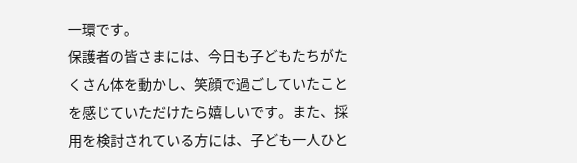一環です。
保護者の皆さまには、今日も子どもたちがたくさん体を動かし、笑顔で過ごしていたことを感じていただけたら嬉しいです。また、採用を検討されている方には、子ども一人ひと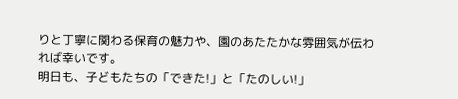りと丁寧に関わる保育の魅力や、園のあたたかな雰囲気が伝われば幸いです。
明日も、子どもたちの「できた!」と「たのしい!」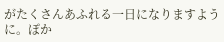がたくさんあふれる一日になりますように。ぽか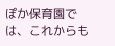ぽか保育園では、これからも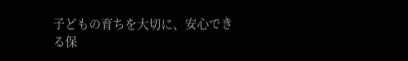子どもの育ちを大切に、安心できる保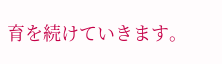育を続けていきます。